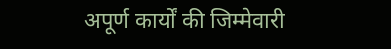अपूर्ण कार्यों की जिम्मेवारी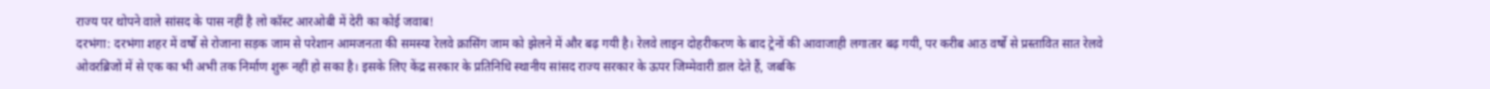राज्य पर थोपने वाले सांसद के पास नहीं है लो कॉस्ट आरओबी में देरी का कोई जवाब!
दरभंगा: दरभंगा शहर में वर्षो से रोजाना सड़क जाम से परेशान आमजनता की समस्या रेलवे क्रासिंग जाम को झेलने में और बढ़ गयी है। रेलवे लाइन दोहरीकरण के बाद ट्रेनों की आवाजाही लगातार बढ़ गयी, पर करीब आठ वर्षो से प्रस्तावित सात रेलवे ओवरब्रिजों में से एक का भी अभी तक निर्माण शुरू नहीं हो सका है। इसके लिए केंद्र सरकार के प्रतिनिधि स्थानीय सांसद राज्य सरकार के ऊपर जिम्मेवारी डाल देते हैं, जबकि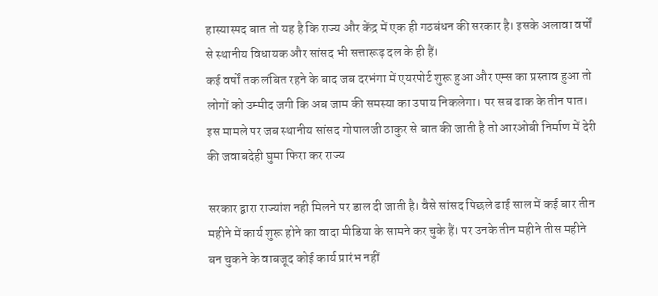हास्यास्पद बात तो यह है कि राज्य और केंद्र में एक ही गठबंधन की सरकार है। इसके अलावा वर्षों से स्थानीय विधायक और सांसद भी सत्तारूढ़ दल के ही हैं।
कई वर्षों तक लंबित रहने के बाद जब दरभंगा में एयरपोर्ट शुरू हुआ और एम्स का प्रस्ताव हुआ तो लोगों को उम्मीद जगी कि अब जाम की समस्या का उपाय निकलेगा। पर सब ढाक के तीन पात।
इस मामले पर जब स्थानीय सांसद गोपालजी ठाकुर से बात की जाती है तो आरओबी निर्माण में देरी की जवाबदेही घुमा फिरा कर राज्य

सरकार द्वारा राज्यांश नही मिलने पर डाल दी जाती है। वैसे सांसद पिछले ढाई साल में कई बार तीन महीने में कार्य शुरू होने का वादा मीडिया के सामने कर चुके हैं। पर उनके तीन महीने तीस महीने बन चुकने के वाबजूद कोई कार्य प्रारंभ नहीं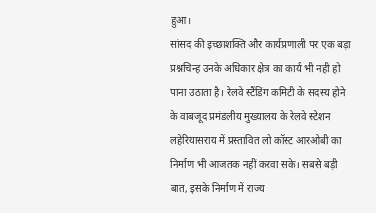हुआ।
सांसद की इच्छाशक्ति और कार्यप्रणाली पर एक बड़ा प्रश्नचिन्ह उनके अधिकार क्षेत्र का कार्य भी नही हो पाना उठाता है। रेलवे स्टैंडिंग कमिटी के सदस्य होने के वाबजूद प्रमंडलीय मुख्यालय के रेलवे स्टेशन लहेरियासराय में प्रस्तावित लो कॉस्ट आरओबी का निर्माण भी आजतक नहीं करवा सके। सबसे बड़ी बात, इसके निर्माण में राज्य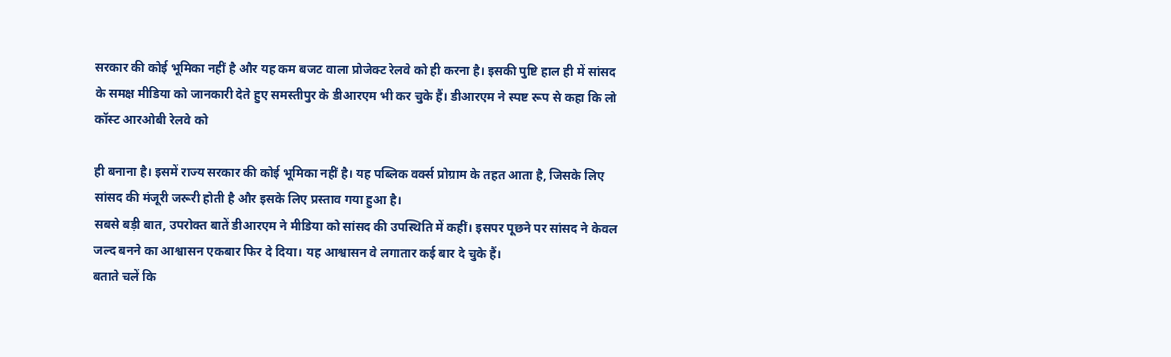सरकार की कोई भूमिका नहीं है और यह कम बजट वाला प्रोजेक्ट रेलवे को ही करना है। इसकी पुष्टि हाल ही में सांसद के समक्ष मीडिया को जानकारी देते हुए समस्तीपुर के डीआरएम भी कर चुके हैं। डीआरएम ने स्पष्ट रूप से कहा कि लो कॉस्ट आरओबी रेलवे को

ही बनाना है। इसमें राज्य सरकार की कोई भूमिका नहीं है। यह पब्लिक वर्क्स प्रोग्राम के तहत आता है, जिसके लिए सांसद की मंजूरी जरूरी होती है और इसके लिए प्रस्ताव गया हुआ है।
सबसे बड़ी बात, उपरोक्त बातें डीआरएम ने मीडिया को सांसद की उपस्थिति में कहीं। इसपर पूछने पर सांसद ने केवल जल्द बनने का आश्वासन एकबार फिर दे दिया। यह आश्वासन वे लगातार कई बार दे चुके हैं।
बताते चलें कि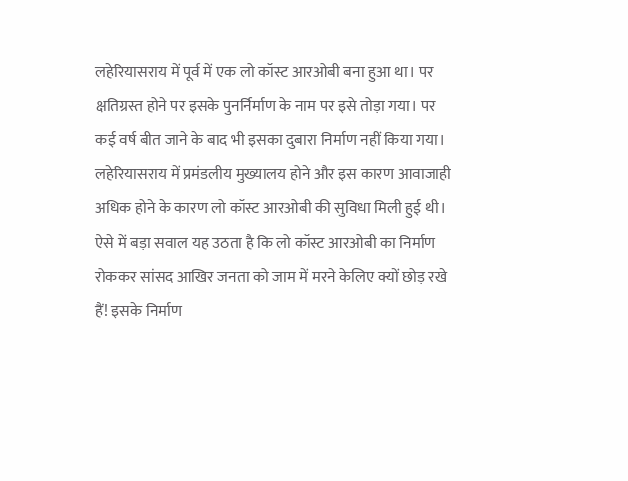लहेरियासराय में पूर्व में एक लो कॉस्ट आरओबी बना हुआ था। पर क्षतिग्रस्त होने पर इसके पुनर्निर्माण के नाम पर इसे तोड़ा गया। पर कई वर्ष बीत जाने के बाद भी इसका दुबारा निर्माण नहीं किया गया। लहेरियासराय में प्रमंडलीय मुख्यालय होने और इस कारण आवाजाही अधिक होने के कारण लो कॉस्ट आरओबी की सुविधा मिली हुई थी।
ऐसे में बड़ा सवाल यह उठता है कि लो कॉस्ट आरओबी का निर्माण रोककर सांसद आखिर जनता को जाम में मरने केलिए क्यों छोड़ रखे हैं! इसके निर्माण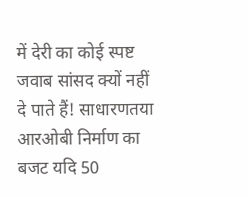में देरी का कोई स्पष्ट जवाब सांसद क्यों नहीं दे पाते हैं! साधारणतया आरओबी निर्माण का बजट यदि 50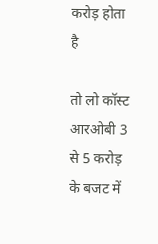करोड़ होता है

तो लो कॉस्ट आरओबी 3 से 5 करोड़ के बजट में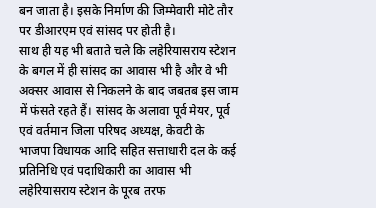बन जाता है। इसके निर्माण की जिम्मेवारी मोटे तौर पर डीआरएम एवं सांसद पर होती है।
साथ ही यह भी बताते चले कि लहेरियासराय स्टेशन के बगल में ही सांसद का आवास भी है और वे भी अक्सर आवास से निकलने के बाद जबतब इस जाम में फंसते रहते हैं। सांसद के अलावा पूर्व मेयर, पूर्व एवं वर्तमान जिला परिषद अध्यक्ष, केवटी के भाजपा विधायक आदि सहित सत्ताधारी दल के कई प्रतिनिधि एवं पदाधिकारी का आवास भी लहेरियासराय स्टेशन के पूरब तरफ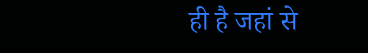ही है जहां से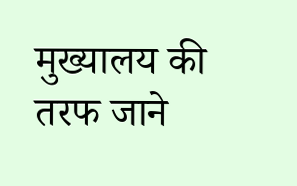मुख्यालय की तरफ जाने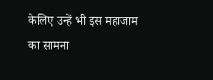केलिए उन्हें भी इस महाजाम का सामना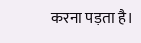करना पड़ता है।